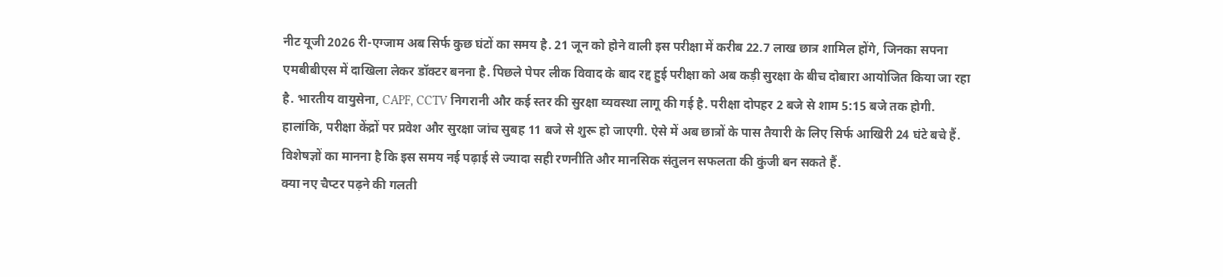नीट यूजी 2026 री-एग्जाम अब सिर्फ कुछ घंटों का समय है. 21 जून को होने वाली इस परीक्षा में करीब 22.7 लाख छात्र शामिल होंगे, जिनका सपना एमबीबीएस में दाखिला लेकर डॉक्टर बनना है. पिछले पेपर लीक विवाद के बाद रद्द हुई परीक्षा को अब कड़ी सुरक्षा के बीच दोबारा आयोजित किया जा रहा है. भारतीय वायुसेना, CAPF, CCTV निगरानी और कई स्तर की सुरक्षा व्यवस्था लागू की गई है. परीक्षा दोपहर 2 बजे से शाम 5:15 बजे तक होगी.
हालांकि, परीक्षा केंद्रों पर प्रवेश और सुरक्षा जांच सुबह 11 बजे से शुरू हो जाएगी. ऐसे में अब छात्रों के पास तैयारी के लिए सिर्फ आखिरी 24 घंटे बचे हैं. विशेषज्ञों का मानना है कि इस समय नई पढ़ाई से ज्यादा सही रणनीति और मानसिक संतुलन सफलता की कुंजी बन सकते हैं.
क्या नए चैप्टर पढ़ने की गलती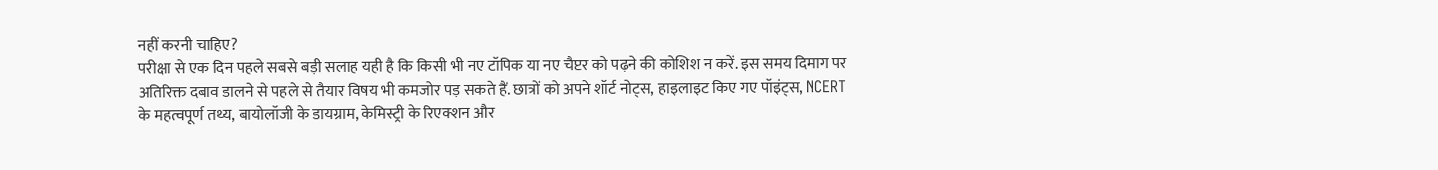नहीं करनी चाहिए?
परीक्षा से एक दिन पहले सबसे बड़ी सलाह यही है कि किसी भी नए टॉपिक या नए चैप्टर को पढ़ने की कोशिश न करें. इस समय दिमाग पर अतिरिक्त दबाव डालने से पहले से तैयार विषय भी कमजोर पड़ सकते हैं. छात्रों को अपने शॉर्ट नोट्स, हाइलाइट किए गए पॉइंट्स, NCERT के महत्वपूर्ण तथ्य, बायोलॉजी के डायग्राम, केमिस्ट्री के रिएक्शन और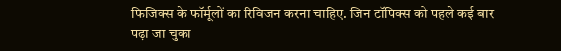फिजिक्स के फॉर्मूलों का रिविजन करना चाहिए. जिन टॉपिक्स को पहले कई बार पढ़ा जा चुका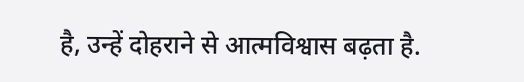है, उन्हें दोहराने से आत्मविश्वास बढ़ता है.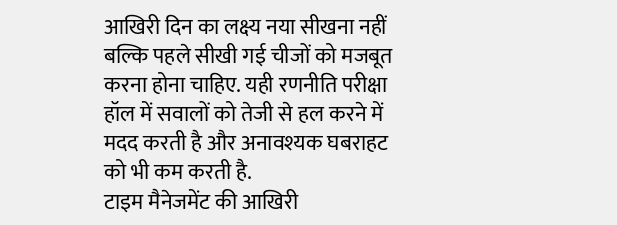आखिरी दिन का लक्ष्य नया सीखना नहीं बल्कि पहले सीखी गई चीजों को मजबूत करना होना चाहिए. यही रणनीति परीक्षा हॉल में सवालों को तेजी से हल करने में मदद करती है और अनावश्यक घबराहट को भी कम करती है.
टाइम मैनेजमेंट की आखिरी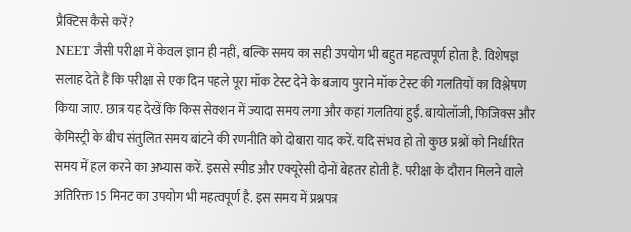प्रैक्टिस कैसे करें?
NEET जैसी परीक्षा में केवल ज्ञान ही नहीं, बल्कि समय का सही उपयोग भी बहुत महत्वपूर्ण होता है. विशेषज्ञ सलाह देते हैं कि परीक्षा से एक दिन पहले पूरा मॉक टेस्ट देने के बजाय पुराने मॉक टेस्ट की गलतियों का विश्लेषण किया जाए. छात्र यह देखें कि किस सेक्शन में ज्यादा समय लगा और कहां गलतियां हुईं. बायोलॉजी, फिजिक्स और केमिस्ट्री के बीच संतुलित समय बांटने की रणनीति को दोबारा याद करें. यदि संभव हो तो कुछ प्रश्नों को निर्धारित समय में हल करने का अभ्यास करें. इससे स्पीड और एक्यूरेसी दोनों बेहतर होती हैं. परीक्षा के दौरान मिलने वाले अतिरिक्त 15 मिनट का उपयोग भी महत्वपूर्ण है. इस समय में प्रश्नपत्र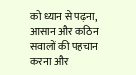को ध्यान से पढ़ना, आसान और कठिन सवालों की पहचान करना और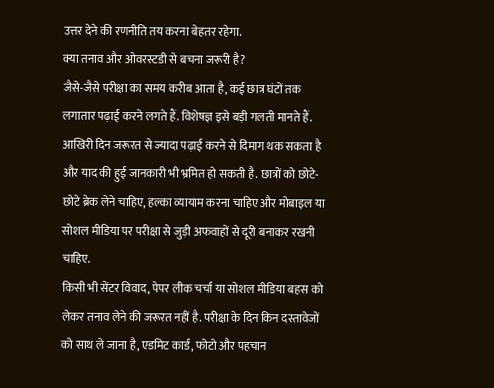उत्तर देने की रणनीति तय करना बेहतर रहेगा.
क्या तनाव और ओवरस्टडी से बचना जरूरी है?
जैसे-जैसे परीक्षा का समय करीब आता है, कई छात्र घंटों तक लगातार पढ़ाई करने लगते हैं. विशेषज्ञ इसे बड़ी गलती मानते हैं. आखिरी दिन जरूरत से ज्यादा पढ़ाई करने से दिमाग थक सकता है और याद की हुई जानकारी भी भ्रमित हो सकती है. छात्रों को छोटे-छोटे ब्रेक लेने चाहिए, हल्का व्यायाम करना चाहिए और मोबाइल या सोशल मीडिया पर परीक्षा से जुड़ी अफवाहों से दूरी बनाकर रखनी चाहिए.
किसी भी सेंटर विवाद, पेपर लीक चर्चा या सोशल मीडिया बहस को लेकर तनाव लेने की जरूरत नहीं है. परीक्षा के दिन किन दस्तावेजों को साथ ले जाना है, एडमिट कार्ड, फोटो और पहचान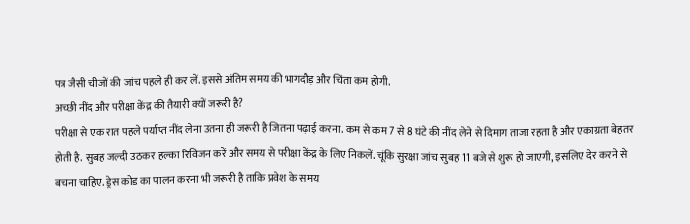पत्र जैसी चीजों की जांच पहले ही कर लें. इससे अंतिम समय की भागदौड़ और चिंता कम होगी.
अच्छी नींद और परीक्षा केंद्र की तैयारी क्यों जरूरी है?
परीक्षा से एक रात पहले पर्याप्त नींद लेना उतना ही जरूरी है जितना पढ़ाई करना. कम से कम 7 से 8 घंटे की नींद लेने से दिमाग ताजा रहता है और एकाग्रता बेहतर होती है. सुबह जल्दी उठकर हल्का रिविजन करें और समय से परीक्षा केंद्र के लिए निकलें. चूंकि सुरक्षा जांच सुबह 11 बजे से शुरू हो जाएगी, इसलिए देर करने से बचना चाहिए. ड्रेस कोड का पालन करना भी जरूरी है ताकि प्रवेश के समय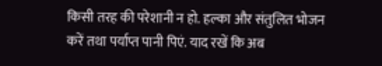किसी तरह की परेशानी न हो. हल्का और संतुलित भोजन करें तथा पर्याप्त पानी पिएं. याद रखें कि अब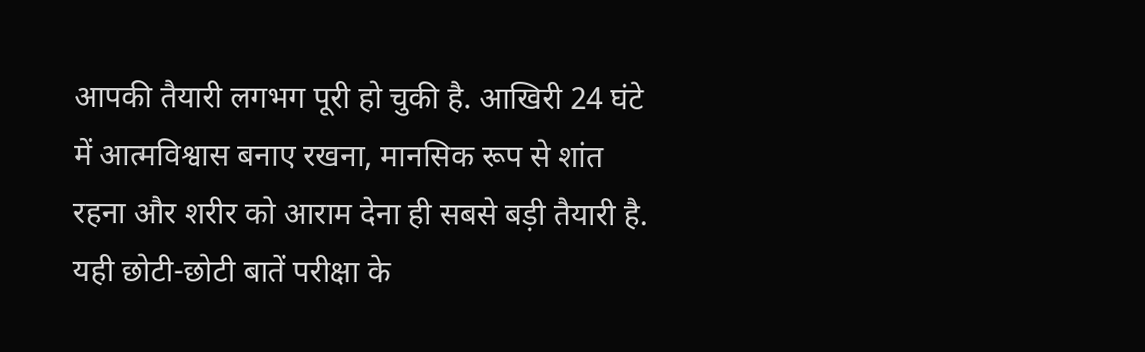आपकी तैयारी लगभग पूरी हो चुकी है. आखिरी 24 घंटे में आत्मविश्वास बनाए रखना, मानसिक रूप से शांत रहना और शरीर को आराम देना ही सबसे बड़ी तैयारी है. यही छोटी-छोटी बातें परीक्षा के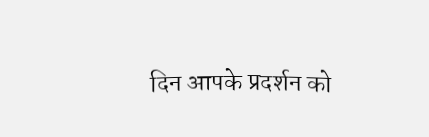दिन आपके प्रदर्शन को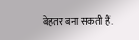बेहतर बना सकती हैं.